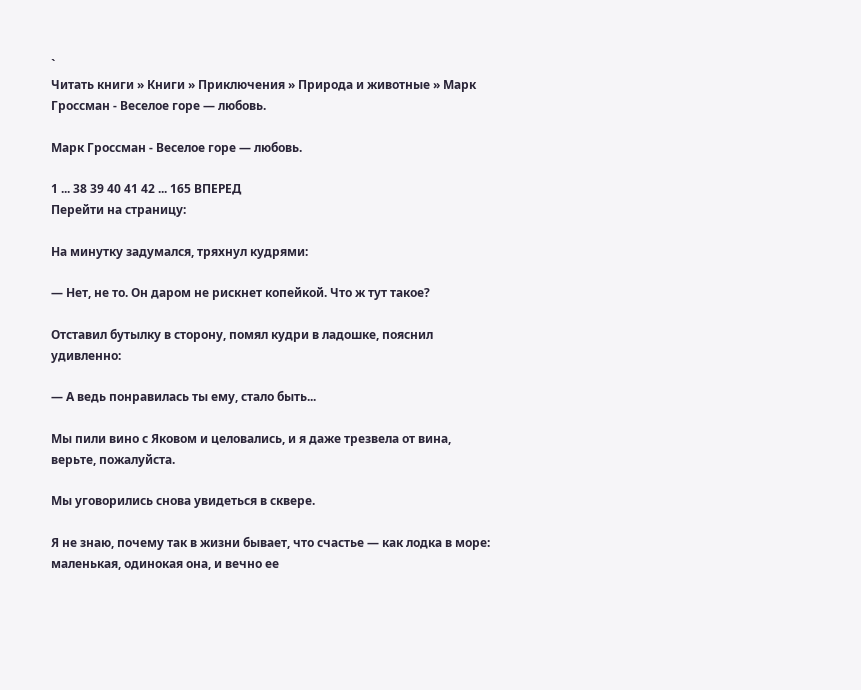`
Читать книги » Книги » Приключения » Природа и животные » Марк Гроссман - Веселое горе — любовь.

Марк Гроссман - Веселое горе — любовь.

1 ... 38 39 40 41 42 ... 165 ВПЕРЕД
Перейти на страницу:

На минутку задумался, тряхнул кудрями:

— Нет, не то. Он даром не рискнет копейкой. Что ж тут такое?

Отставил бутылку в сторону, помял кудри в ладошке, пояснил удивленно:

— А ведь понравилась ты ему, стало быть...

Мы пили вино с Яковом и целовались, и я даже трезвела от вина, верьте, пожалуйста.

Мы уговорились снова увидеться в сквере.

Я не знаю, почему так в жизни бывает, что счастье — как лодка в море: маленькая, одинокая она, и вечно ее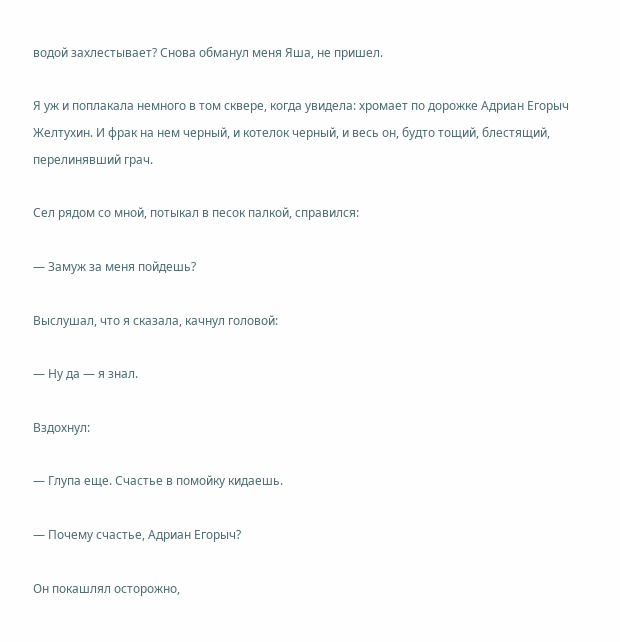водой захлестывает? Снова обманул меня Яша, не пришел.

Я уж и поплакала немного в том сквере, когда увидела: хромает по дорожке Адриан Егорыч Желтухин. И фрак на нем черный, и котелок черный, и весь он, будто тощий, блестящий, перелинявший грач.

Сел рядом со мной, потыкал в песок палкой, справился:

— Замуж за меня пойдешь?

Выслушал, что я сказала, качнул головой:

— Ну да — я знал.

Вздохнул:

— Глупа еще. Счастье в помойку кидаешь.

— Почему счастье, Адриан Егорыч?

Он покашлял осторожно,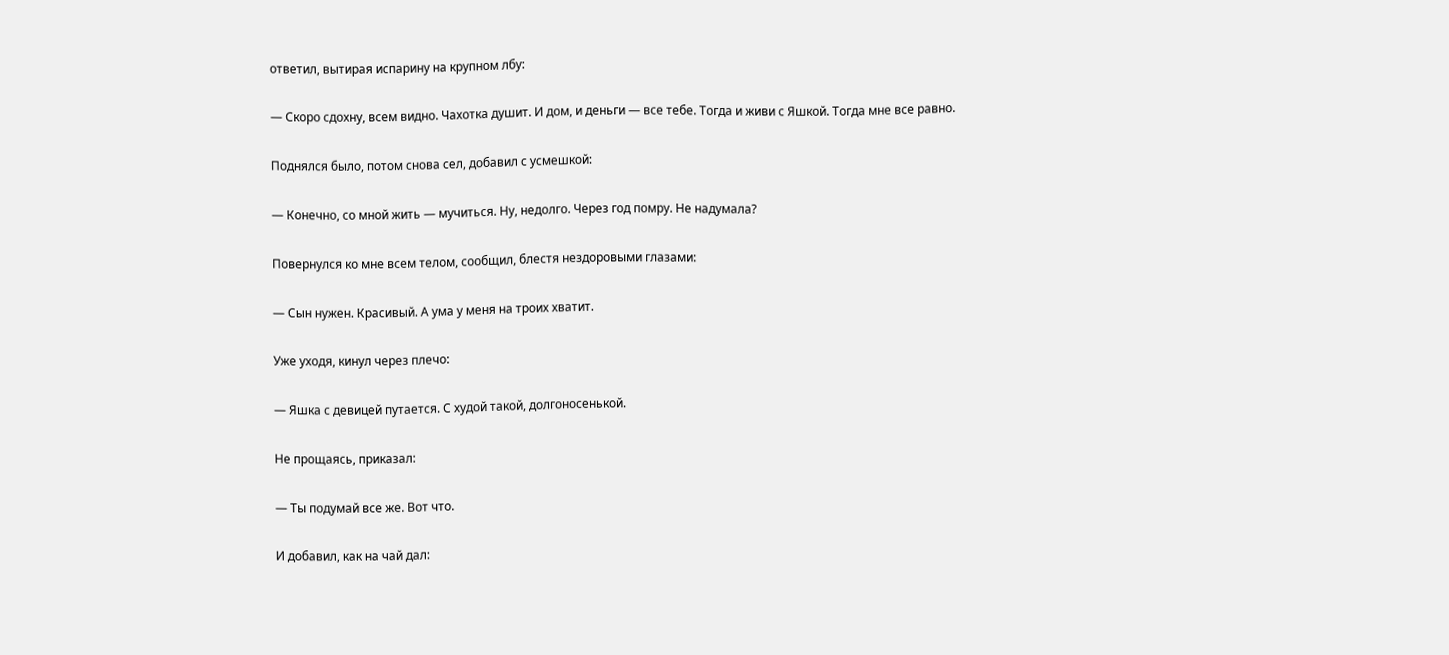ответил, вытирая испарину на крупном лбу:

— Скоро сдохну, всем видно. Чахотка душит. И дом, и деньги — все тебе. Тогда и живи с Яшкой. Тогда мне все равно.

Поднялся было, потом снова сел, добавил с усмешкой:

— Конечно, со мной жить — мучиться. Ну, недолго. Через год помру. Не надумала?

Повернулся ко мне всем телом, сообщил, блестя нездоровыми глазами:

— Сын нужен. Красивый. А ума у меня на троих хватит.

Уже уходя, кинул через плечо:

— Яшка с девицей путается. С худой такой, долгоносенькой.

Не прощаясь, приказал:

— Ты подумай все же. Вот что.

И добавил, как на чай дал: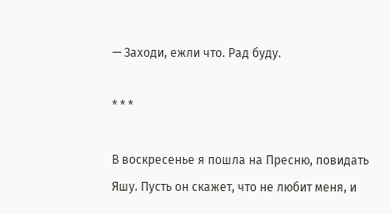— Заходи, ежли что. Рад буду.

* * *

В воскресенье я пошла на Пресню, повидать Яшу. Пусть он скажет, что не любит меня, и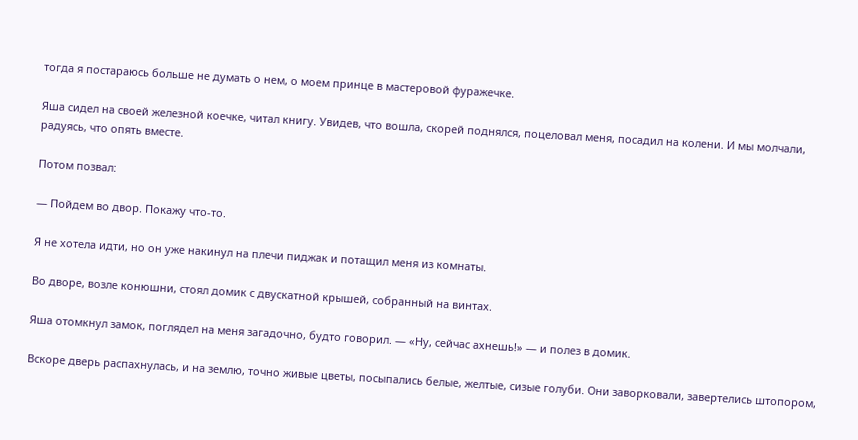тогда я постараюсь больше не думать о нем, о моем принце в мастеровой фуражечке.

Яша сидел на своей железной коечке, читал книгу. Увидев, что вошла, скорей поднялся, поцеловал меня, посадил на колени. И мы молчали, радуясь, что опять вместе.

Потом позвал:

— Пойдем во двор. Покажу что-то.

Я не хотела идти, но он уже накинул на плечи пиджак и потащил меня из комнаты.

Во дворе, возле конюшни, стоял домик с двускатной крышей, собранный на винтах.

Яша отомкнул замок, поглядел на меня загадочно, будто говорил. — «Ну, сейчас ахнешь!» — и полез в домик.

Вскоре дверь распахнулась, и на землю, точно живые цветы, посыпались белые, желтые, сизые голуби. Они заворковали, завертелись штопором,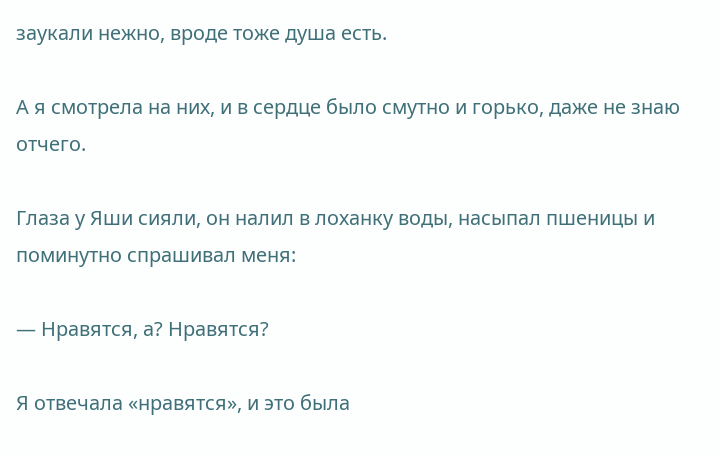заукали нежно, вроде тоже душа есть.

А я смотрела на них, и в сердце было смутно и горько, даже не знаю отчего.

Глаза у Яши сияли, он налил в лоханку воды, насыпал пшеницы и поминутно спрашивал меня:

— Нравятся, а? Нравятся?

Я отвечала «нравятся», и это была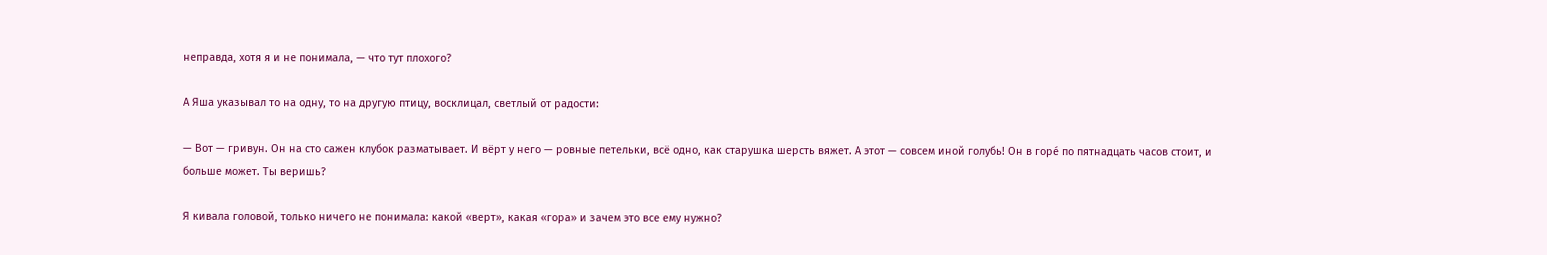неправда, хотя я и не понимала, — что тут плохого?

А Яша указывал то на одну, то на другую птицу, восклицал, светлый от радости:

— Вот — гривун. Он на сто сажен клубок разматывает. И вёрт у него — ровные петельки, всё одно, как старушка шерсть вяжет. А этот — совсем иной голубь! Он в горе́ по пятнадцать часов стоит, и больше может. Ты веришь?

Я кивала головой, только ничего не понимала: какой «верт», какая «гора» и зачем это все ему нужно?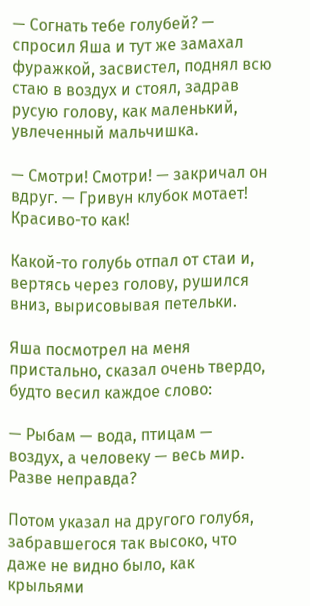— Согнать тебе голубей? — спросил Яша и тут же замахал фуражкой, засвистел, поднял всю стаю в воздух и стоял, задрав русую голову, как маленький, увлеченный мальчишка.

— Смотри! Смотри! — закричал он вдруг. — Гривун клубок мотает! Красиво-то как!

Какой-то голубь отпал от стаи и, вертясь через голову, рушился вниз, вырисовывая петельки.

Яша посмотрел на меня пристально, сказал очень твердо, будто весил каждое слово:

— Рыбам — вода, птицам — воздух, а человеку — весь мир. Разве неправда?

Потом указал на другого голубя, забравшегося так высоко, что даже не видно было, как крыльями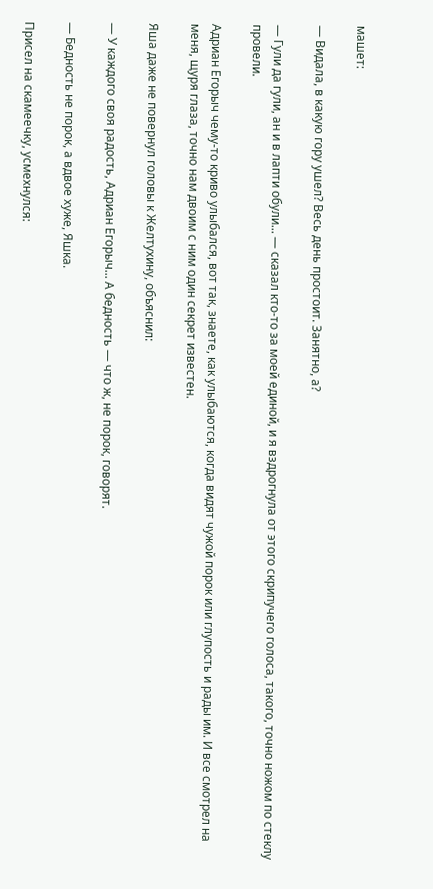машет:

— Видала, в какую гору ушел? Весь день простоит. Занятно, а?

— Гули да гули, ан и в лапти обули... — сказал кто-то за моей единой, и я вздрогнула от этого скрипучего голоса, такого, точно ножом по стеклу провели.

Адриан Егорыч чему-то криво улыбался, вот так, знаете, как улыбаются, когда видят чужой порок или глупость и рады им. И все смотрел на меня, щуря глаза, точно нам двоим с ним один секрет известен.

Яша даже не повернул головы к Желтухину, объяснил:

— У каждого своя радость, Адриан Егорыч... А бедность — что ж, не порок, говорят.

— Бедность не порок, а вдвое хуже, Яшка.

Присел на скамеечку, усмехнулся: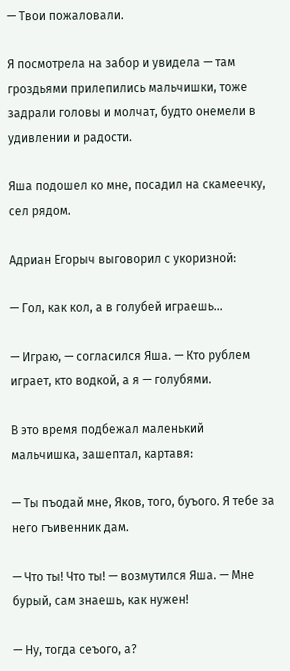— Твои пожаловали.

Я посмотрела на забор и увидела — там гроздьями прилепились мальчишки, тоже задрали головы и молчат, будто онемели в удивлении и радости.

Яша подошел ко мне, посадил на скамеечку, сел рядом.

Адриан Егорыч выговорил с укоризной:

— Гол, как кол, а в голубей играешь...

— Играю, — согласился Яша. — Кто рублем играет, кто водкой, а я — голубями.

В это время подбежал маленький мальчишка, зашептал, картавя:

— Ты пъодай мне, Яков, того, буъого. Я тебе за него гъивенник дам.

— Что ты! Что ты! — возмутился Яша. — Мне бурый, сам знаешь, как нужен!

— Ну, тогда сеъого, а?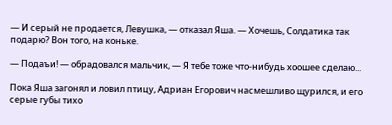— И серый не продается, Левушка, — отказал Яша. — Хочешь, Солдатика так подарю? Вон того, на коньке.

— Подаъи! — обрадовался мальчик, — Я тебе тоже что-нибудь хоошее сделаю...

Пока Яша загонял и ловил птицу, Адриан Егорович насмешливо щурился, и его серые губы тихо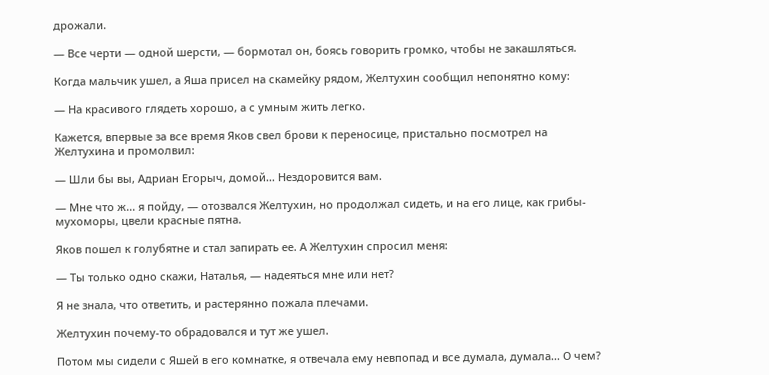дрожали.

— Все черти — одной шерсти, — бормотал он, боясь говорить громко, чтобы не закашляться.

Когда мальчик ушел, а Яша присел на скамейку рядом, Желтухин сообщил непонятно кому:

— На красивого глядеть хорошо, а с умным жить легко.

Кажется, впервые за все время Яков свел брови к переносице, пристально посмотрел на Желтухина и промолвил:

— Шли бы вы, Адриан Егорыч, домой... Нездоровится вам.

— Мне что ж... я пойду, — отозвался Желтухин, но продолжал сидеть, и на его лице, как грибы-мухоморы, цвели красные пятна.

Яков пошел к голубятне и стал запирать ее. А Желтухин спросил меня:

— Ты только одно скажи, Наталья, — надеяться мне или нет?

Я не знала, что ответить, и растерянно пожала плечами.

Желтухин почему-то обрадовался и тут же ушел.

Потом мы сидели с Яшей в его комнатке, я отвечала ему невпопад и все думала, думала... О чем?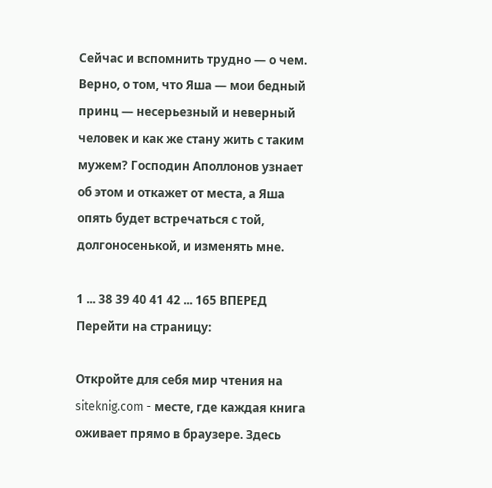Сейчас и вспомнить трудно — о чем. Верно, о том, что Яша — мои бедный принц — несерьезный и неверный человек и как же стану жить с таким мужем? Господин Аполлонов узнает об этом и откажет от места, а Яша опять будет встречаться с той, долгоносенькой, и изменять мне.

1 ... 38 39 40 41 42 ... 165 ВПЕРЕД
Перейти на страницу:

Откройте для себя мир чтения на siteknig.com - месте, где каждая книга оживает прямо в браузере. Здесь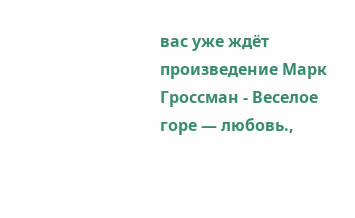вас уже ждёт произведение Марк Гроссман - Веселое горе — любовь.,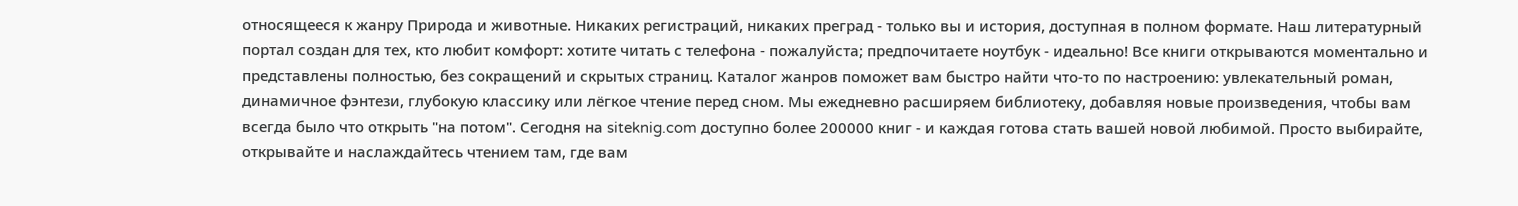относящееся к жанру Природа и животные. Никаких регистраций, никаких преград - только вы и история, доступная в полном формате. Наш литературный портал создан для тех, кто любит комфорт: хотите читать с телефона - пожалуйста; предпочитаете ноутбук - идеально! Все книги открываются моментально и представлены полностью, без сокращений и скрытых страниц. Каталог жанров поможет вам быстро найти что-то по настроению: увлекательный роман, динамичное фэнтези, глубокую классику или лёгкое чтение перед сном. Мы ежедневно расширяем библиотеку, добавляя новые произведения, чтобы вам всегда было что открыть "на потом". Сегодня на siteknig.com доступно более 200000 книг - и каждая готова стать вашей новой любимой. Просто выбирайте, открывайте и наслаждайтесь чтением там, где вам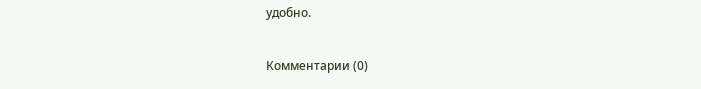удобно.

Комментарии (0)